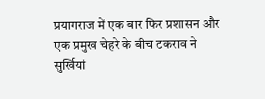प्रयागराज में एक बार फिर प्रशासन और एक प्रमुख चेहरे के बीच टकराव ने सुर्खियां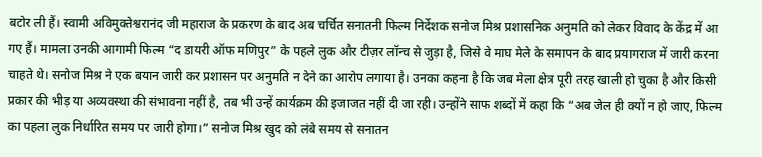बटोर ली हैं। स्वामी अविमुक्तेश्वरानंद जी महाराज के प्रकरण के बाद अब चर्चित सनातनी फिल्म निर्देशक सनोज मिश्र प्रशासनिक अनुमति को लेकर विवाद के केंद्र में आ गए हैं। मामला उनकी आगामी फिल्म “द डायरी ऑफ मणिपुर” के पहले लुक और टीज़र लॉन्च से जुड़ा है, जिसे वे माघ मेले के समापन के बाद प्रयागराज में जारी करना चाहते थे। सनोज मिश्र ने एक बयान जारी कर प्रशासन पर अनुमति न देने का आरोप लगाया है। उनका कहना है कि जब मेला क्षेत्र पूरी तरह खाली हो चुका है और किसी प्रकार की भीड़ या अव्यवस्था की संभावना नहीं है, तब भी उन्हें कार्यक्रम की इजाजत नहीं दी जा रही। उन्होंने साफ शब्दों में कहा कि “अब जेल ही क्यों न हो जाए, फिल्म का पहला लुक निर्धारित समय पर जारी होगा।” सनोज मिश्र खुद को लंबे समय से सनातन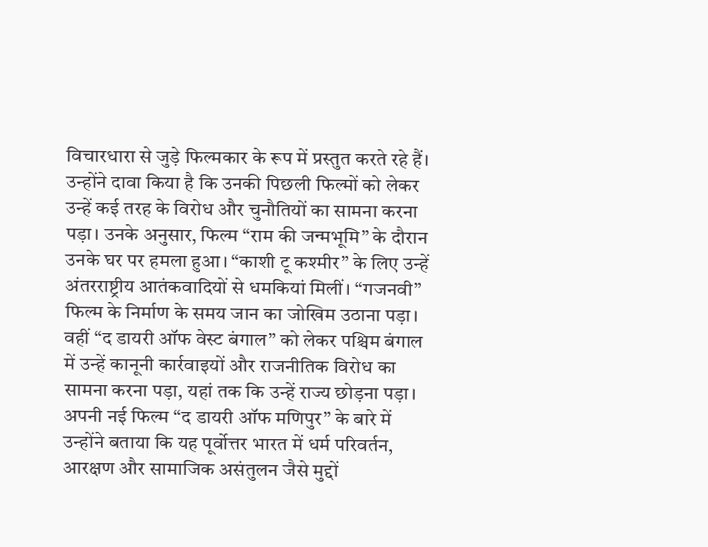विचारधारा से जुड़े फिल्मकार के रूप में प्रस्तुत करते रहे हैं। उन्होंने दावा किया है कि उनकी पिछली फिल्मों को लेकर उन्हें कई तरह के विरोध और चुनौतियों का सामना करना पड़ा। उनके अनुसार, फिल्म “राम की जन्मभूमि” के दौरान उनके घर पर हमला हुआ। “काशी टू कश्मीर” के लिए उन्हें अंतरराष्ट्रीय आतंकवादियों से धमकियां मिलीं। “गजनवी” फिल्म के निर्माण के समय जान का जोखिम उठाना पड़ा। वहीं “द डायरी ऑफ वेस्ट बंगाल” को लेकर पश्चिम बंगाल में उन्हें कानूनी कार्रवाइयों और राजनीतिक विरोध का सामना करना पड़ा, यहां तक कि उन्हें राज्य छोड़ना पड़ा। अपनी नई फिल्म “द डायरी ऑफ मणिपुर” के बारे में उन्होंने बताया कि यह पूर्वोत्तर भारत में धर्म परिवर्तन, आरक्षण और सामाजिक असंतुलन जैसे मुद्दों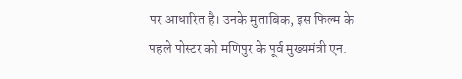पर आधारित है। उनके मुताबिक, इस फिल्म के पहले पोस्टर को मणिपुर के पूर्व मुख्यमंत्री एन.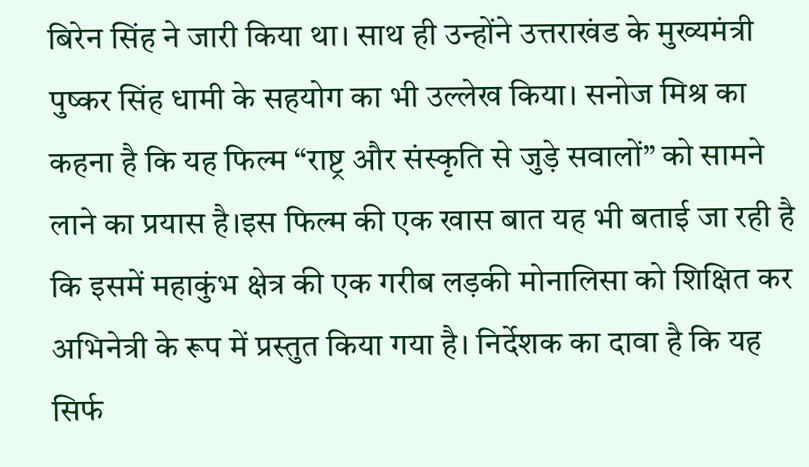बिरेन सिंह ने जारी किया था। साथ ही उन्होंने उत्तराखंड के मुख्यमंत्री पुष्कर सिंह धामी के सहयोग का भी उल्लेख किया। सनोज मिश्र का कहना है कि यह फिल्म “राष्ट्र और संस्कृति से जुड़े सवालों” को सामने लाने का प्रयास है।इस फिल्म की एक खास बात यह भी बताई जा रही है कि इसमें महाकुंभ क्षेत्र की एक गरीब लड़की मोनालिसा को शिक्षित कर अभिनेत्री के रूप में प्रस्तुत किया गया है। निर्देशक का दावा है कि यह सिर्फ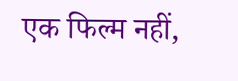एक फिल्म नहीं,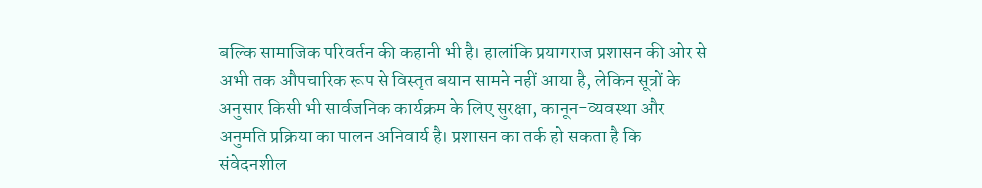बल्कि सामाजिक परिवर्तन की कहानी भी है। हालांकि प्रयागराज प्रशासन की ओर से अभी तक औपचारिक रूप से विस्तृत बयान सामने नहीं आया है, लेकिन सूत्रों के अनुसार किसी भी सार्वजनिक कार्यक्रम के लिए सुरक्षा, कानून-व्यवस्था और अनुमति प्रक्रिया का पालन अनिवार्य है। प्रशासन का तर्क हो सकता है कि संवेदनशील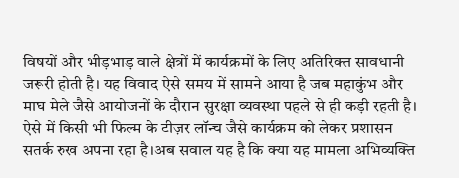विषयों और भीड़भाड़ वाले क्षेत्रों में कार्यक्रमों के लिए अतिरिक्त सावधानी जरूरी होती है। यह विवाद ऐसे समय में सामने आया है जब महाकुंभ और माघ मेले जैसे आयोजनों के दौरान सुरक्षा व्यवस्था पहले से ही कड़ी रहती है। ऐसे में किसी भी फिल्म के टीज़र लॉन्च जैसे कार्यक्रम को लेकर प्रशासन सतर्क रुख अपना रहा है।अब सवाल यह है कि क्या यह मामला अभिव्यक्ति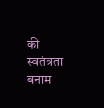की स्वतंत्रता बनाम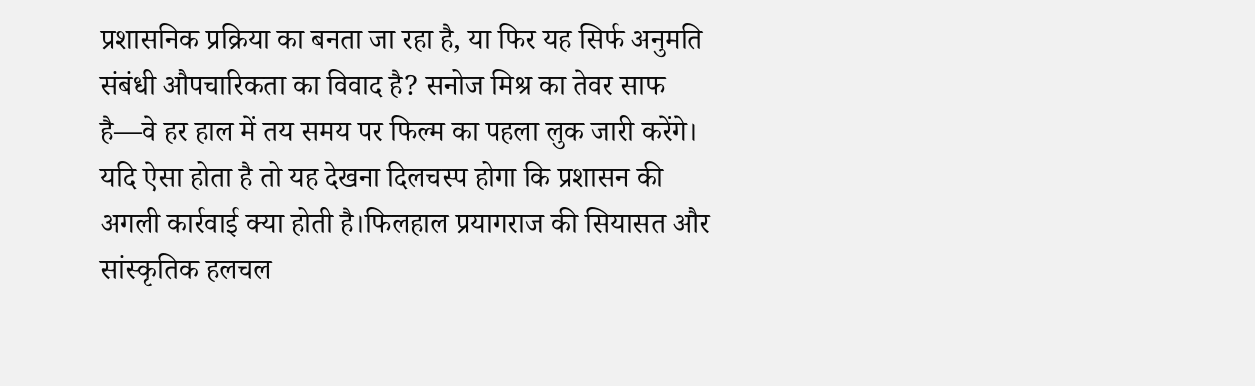प्रशासनिक प्रक्रिया का बनता जा रहा है, या फिर यह सिर्फ अनुमति संबंधी औपचारिकता का विवाद है? सनोज मिश्र का तेवर साफ है—वे हर हाल में तय समय पर फिल्म का पहला लुक जारी करेंगे। यदि ऐसा होता है तो यह देखना दिलचस्प होगा कि प्रशासन की अगली कार्रवाई क्या होती है।फिलहाल प्रयागराज की सियासत और सांस्कृतिक हलचल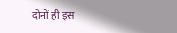दोनों ही इस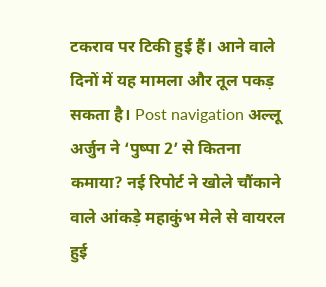टकराव पर टिकी हुई हैं। आने वाले दिनों में यह मामला और तूल पकड़ सकता है। Post navigation अल्लू अर्जुन ने ‘पुष्पा 2’ से कितना कमाया? नई रिपोर्ट ने खोले चौंकाने वाले आंकड़े महाकुंभ मेले से वायरल हुई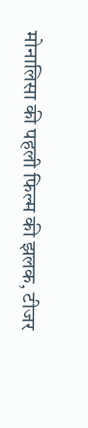मोनालिसा की पहली फिल्म की झलक, टीजर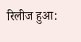रिलीज हुआ: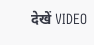देखें VIDEO